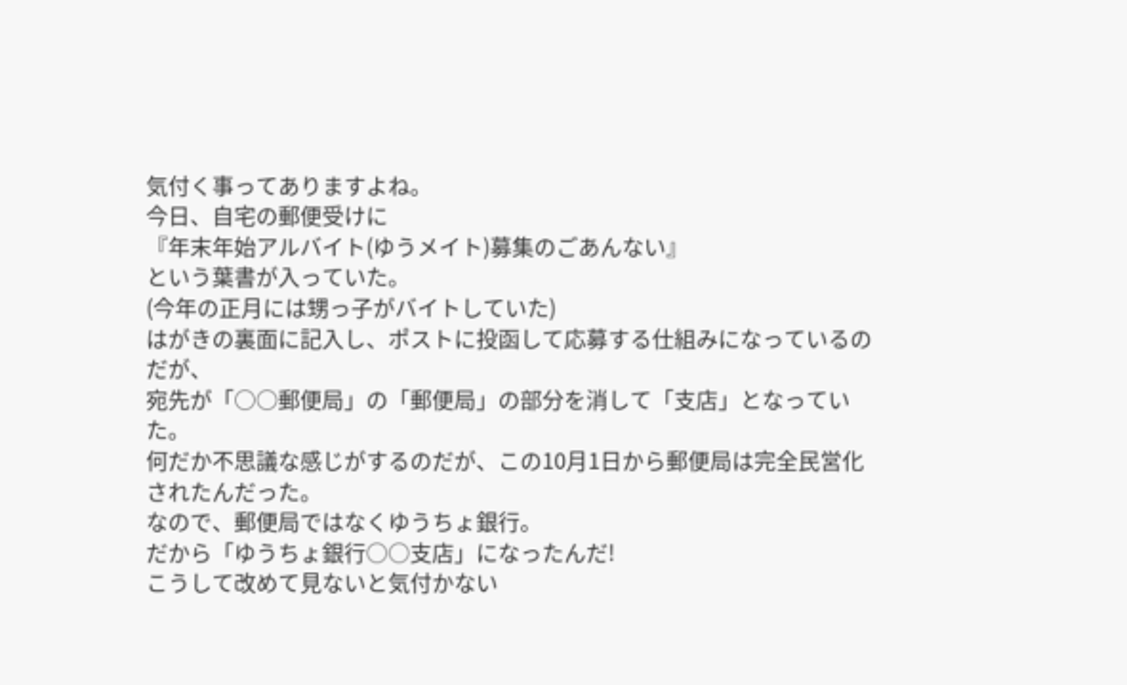気付く事ってありますよね。
今日、自宅の郵便受けに
『年末年始アルバイト(ゆうメイト)募集のごあんない』
という葉書が入っていた。
(今年の正月には甥っ子がバイトしていた)
はがきの裏面に記入し、ポストに投函して応募する仕組みになっているのだが、
宛先が「○○郵便局」の「郵便局」の部分を消して「支店」となっていた。
何だか不思議な感じがするのだが、この10月1日から郵便局は完全民営化されたんだった。
なので、郵便局ではなくゆうちょ銀行。
だから「ゆうちょ銀行○○支店」になったんだ!
こうして改めて見ないと気付かない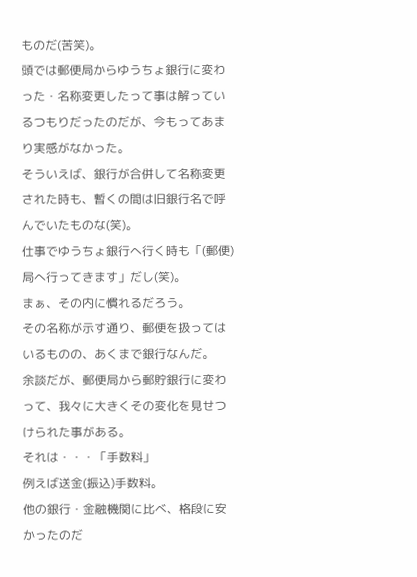ものだ(苦笑)。
頭では郵便局からゆうちょ銀行に変わった・名称変更したって事は解っているつもりだったのだが、今もってあまり実感がなかった。
そういえば、銀行が合併して名称変更された時も、暫くの間は旧銀行名で呼んでいたものな(笑)。
仕事でゆうちょ銀行へ行く時も「(郵便)局へ行ってきます」だし(笑)。
まぁ、その内に慣れるだろう。
その名称が示す通り、郵便を扱ってはいるものの、あくまで銀行なんだ。
余談だが、郵便局から郵貯銀行に変わって、我々に大きくその変化を見せつけられた事がある。
それは・・・「手数料」
例えば送金(振込)手数料。
他の銀行・金融機関に比べ、格段に安かったのだ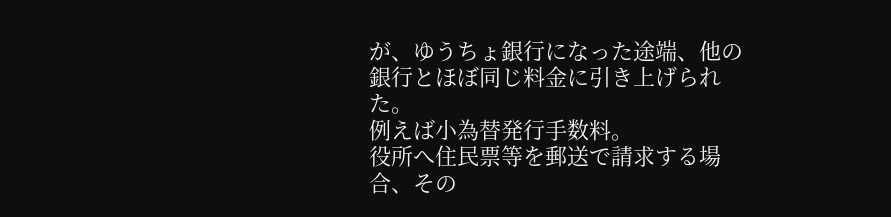が、ゆうちょ銀行になった途端、他の銀行とほぼ同じ料金に引き上げられた。
例えば小為替発行手数料。
役所へ住民票等を郵送で請求する場合、その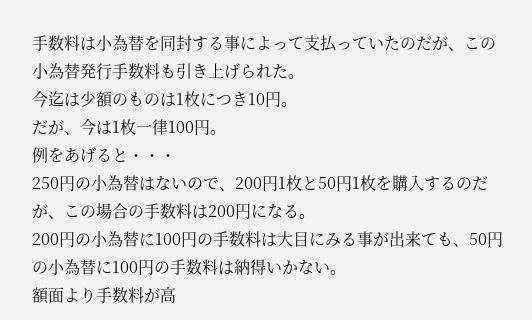手数料は小為替を同封する事によって支払っていたのだが、この小為替発行手数料も引き上げられた。
今迄は少額のものは1枚につき10円。
だが、今は1枚一律100円。
例をあげると・・・
250円の小為替はないので、200円1枚と50円1枚を購入するのだが、この場合の手数料は200円になる。
200円の小為替に100円の手数料は大目にみる事が出来ても、50円の小為替に100円の手数料は納得いかない。
額面より手数料が高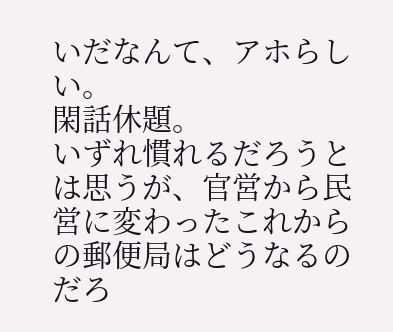いだなんて、アホらしい。
閑話休題。
いずれ慣れるだろうとは思うが、官営から民営に変わったこれからの郵便局はどうなるのだろ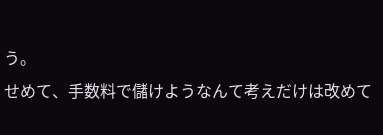う。
せめて、手数料で儲けようなんて考えだけは改めて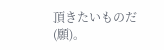頂きたいものだ(願)。